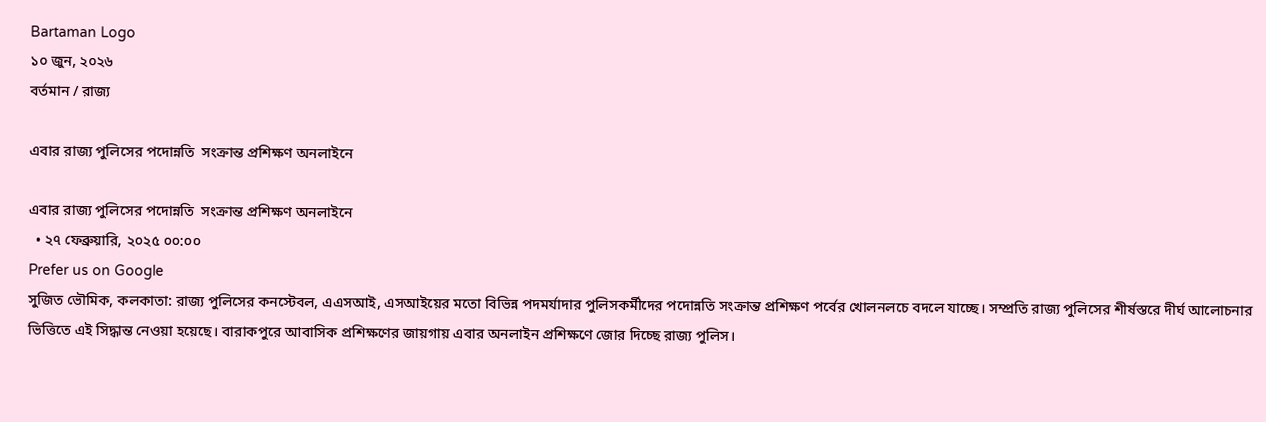Bartaman Logo
১০ জুন, ২০২৬
বর্তমান / রাজ্য

এবার রাজ্য পুলিসের পদোন্নতি  সংক্রান্ত প্রশিক্ষণ অনলাইনে

এবার রাজ্য পুলিসের পদোন্নতি  সংক্রান্ত প্রশিক্ষণ অনলাইনে
  • ২৭ ফেব্রুয়ারি, ২০২৫ ০০:০০
Prefer us on Google
সুজিত ভৌমিক, কলকাতা: রাজ্য পুলিসের কনস্টেবল, এএসআই, এসআইয়ের মতো বিভিন্ন পদমর্যাদার পুলিসকর্মীদের পদোন্নতি সংক্রান্ত প্রশিক্ষণ পর্বের খোলনলচে বদলে যাচ্ছে। সম্প্রতি রাজ্য পুলিসের শীর্ষস্তরে দীর্ঘ আলোচনার ভিত্তিতে এই সিদ্ধান্ত নেওয়া হয়েছে। বারাকপুরে আবাসিক প্রশিক্ষণের জায়গায় এবার অনলাইন প্রশিক্ষণে জোর দিচ্ছে রাজ্য পুলিস।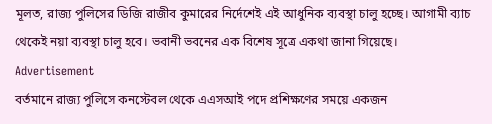মূলত, রাজ্য পুলিসের ডিজি রাজীব কুমারের নির্দেশেই এই আধুনিক ব্যবস্থা চালু হচ্ছে। আগামী ব্যাচ থেকেই নয়া ব্যবস্থা চালু হবে। ভবানী ভবনের এক বিশেষ সূত্রে একথা জানা গিয়েছে।
Advertisement
বর্তমানে রাজ্য পুলিসে কনস্টেবল থেকে এএসআই পদে প্রশিক্ষণের সময়ে একজন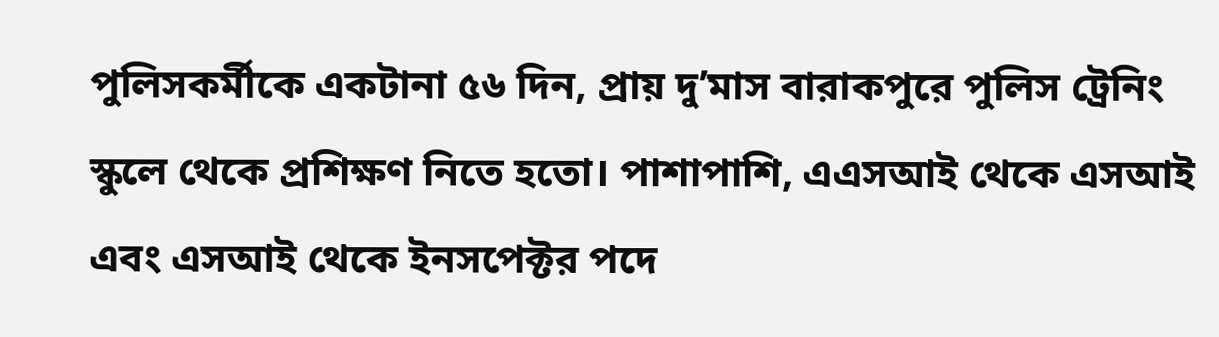পুলিসকর্মীকে একটানা ৫৬ দিন, প্রায় দু’মাস বারাকপুরে পুলিস ট্রেনিং স্কুলে থেকে প্রশিক্ষণ নিতে হতো। পাশাপাশি, এএসআই থেকে এসআই এবং এসআই থেকে ইনসপেক্টর পদে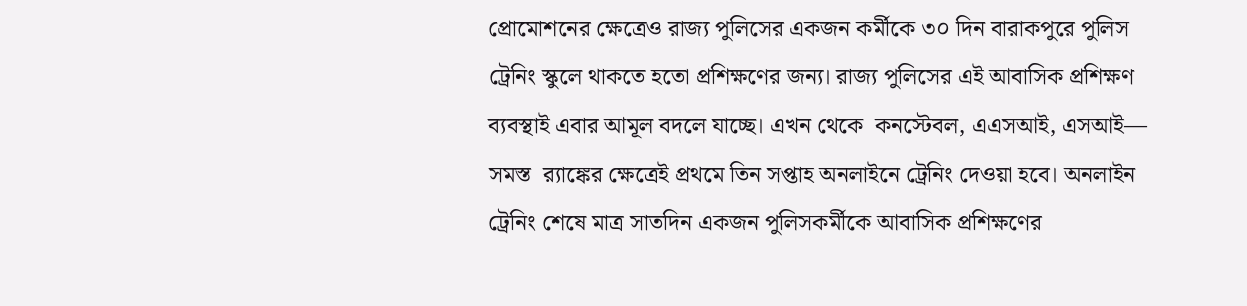প্রোমোশনের ক্ষেত্রেও রাজ্য পুলিসের একজন কর্মীকে ৩০ দিন বারাকপুরে পুলিস ট্রেনিং স্কুলে থাকতে হতো প্রশিক্ষণের জন্য। রাজ্য পুলিসের এই আবাসিক প্রশিক্ষণ ব্যবস্থাই এবার আমূল বদলে যাচ্ছে। এখন থেকে  কনস্টেবল, এএসআই, এসআই— সমস্ত  র‌্যাঙ্কের ক্ষেত্রেই প্রথমে তিন সপ্তাহ অনলাইনে ট্রেনিং দেওয়া হবে। অনলাইন ট্রেনিং শেষে মাত্র সাতদিন একজন পুলিসকর্মীকে আবাসিক প্রশিক্ষণের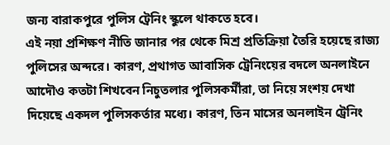জন্য বারাকপুরে পুলিস ট্রেনিং স্কুলে থাকতে হবে।
এই নয়া প্রশিক্ষণ নীতি জানার পর থেকে মিশ্র প্রতিক্রিয়া তৈরি হয়েছে রাজ্য পুলিসের অন্দরে। কারণ, প্রথাগত আবাসিক ট্রেনিংয়ের বদলে অনলাইনে আদৌও কতটা শিখবেন নিচুতলার পুলিসকর্মীরা, তা নিয়ে সংশয় দেখা দিয়েছে একদল পুলিসকর্তার মধ্যে। কারণ, তিন মাসের অনলাইন ট্রেনিং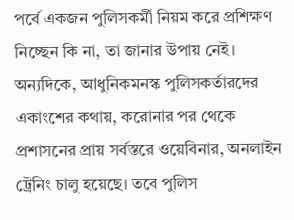পর্বে একজন পুলিসকর্মী নিয়ম করে প্রশিক্ষণ নিচ্ছেন কি না, তা জানার উপায় নেই। অন্যদিকে, আধুনিকমনস্ক পুলিসকর্তারদের একাংশের কথায়, করোনার পর থেকে প্রশাসনের প্রায় সর্বস্তরে ওয়েবিনার, অনলাইন ট্রেনিং চালু হয়েছে। তবে পুলিস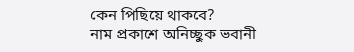কেন পিছিয়ে থাকবে?
নাম প্রকাশে অনিচ্ছুক ভবানী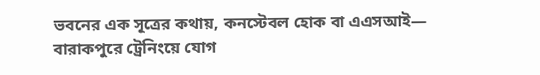ভবনের এক সূত্রের কথায়, কনস্টেবল হোক বা এএসআই— বারাকপুরে ট্রেনিংয়ে যোগ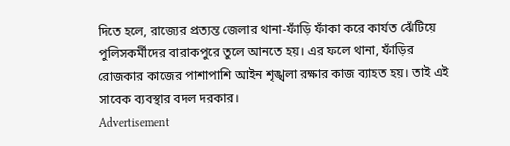দিতে হলে, রাজ্যের প্রত্যন্ত জেলার থানা-ফাঁড়ি ফাঁকা করে কার্যত ঝেঁটিয়ে পুলিসকর্মীদের বারাকপুরে তুলে আনতে হয়। এর ফলে থানা, ফাঁড়ির রোজকার কাজের পাশাপাশি আইন শৃঙ্খলা রক্ষার কাজ ব্যাহত হয়। তাই এই সাবেক ব্যবস্থার বদল দরকার।
Advertisement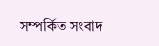সম্পর্কিত সংবাদ